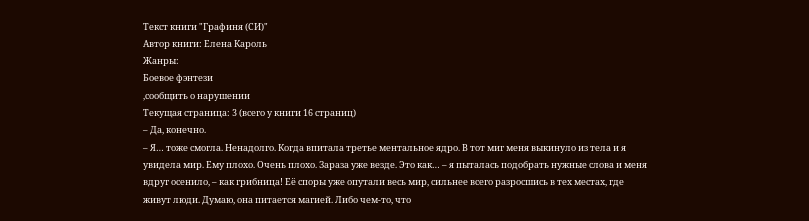Текст книги "Графиня (СИ)"
Автор книги: Елена Кароль
Жанры:
Боевое фэнтези
,сообщить о нарушении
Текущая страница: 3 (всего у книги 16 страниц)
– Да, конечно.
– Я… тоже смогла. Ненадолго. Когда впитала третье ментальное ядро. В тот миг меня выкинуло из тела и я увидела мир. Ему плохо. Очень плохо. Зараза уже везде. Это как… – я пыталась подобрать нужные слова и меня вдруг осенило, – как грибница! Её споры уже опутали весь мир, сильнее всего разросшись в тех местах, где живут люди. Думаю, она питается магией. Либо чем-то, что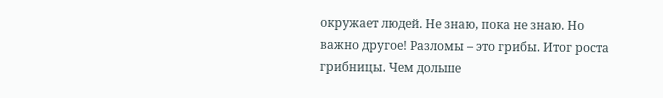окружает людей. Не знаю, пока не знаю. Но важно другое! Разломы – это грибы. Итог роста грибницы. Чем дольше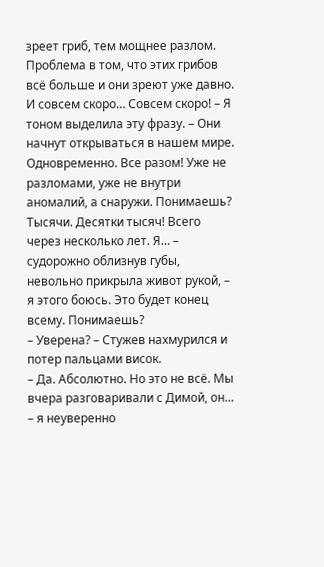зреет гриб, тем мощнее разлом. Проблема в том, что этих грибов всё больше и они зреют уже давно. И совсем скоро… Совсем скоро! – Я тоном выделила эту фразу. – Они начнут открываться в нашем мире. Одновременно. Все разом! Уже не разломами, уже не внутри аномалий, а снаружи. Понимаешь? Тысячи. Десятки тысяч! Всего через несколько лет. Я… – судорожно облизнув губы, невольно прикрыла живот рукой, – я этого боюсь. Это будет конец всему. Понимаешь?
– Уверена? – Стужев нахмурился и потер пальцами висок.
– Да. Абсолютно. Но это не всё. Мы вчера разговаривали с Димой, он… – я неуверенно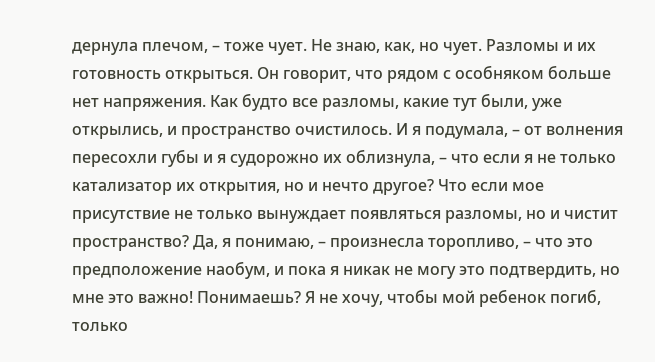дернула плечом, – тоже чует. Не знаю, как, но чует. Разломы и их готовность открыться. Он говорит, что рядом с особняком больше нет напряжения. Как будто все разломы, какие тут были, уже открылись, и пространство очистилось. И я подумала, – от волнения пересохли губы и я судорожно их облизнула, – что если я не только катализатор их открытия, но и нечто другое? Что если мое присутствие не только вынуждает появляться разломы, но и чистит пространство? Да, я понимаю, – произнесла торопливо, – что это предположение наобум, и пока я никак не могу это подтвердить, но мне это важно! Понимаешь? Я не хочу, чтобы мой ребенок погиб, только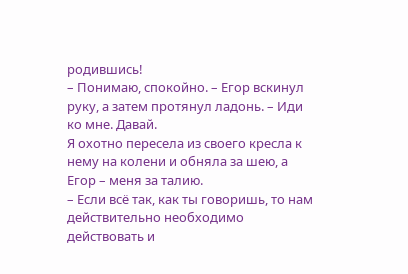родившись!
– Понимаю, спокойно. – Егор вскинул руку, а затем протянул ладонь. – Иди ко мне. Давай.
Я охотно пересела из своего кресла к нему на колени и обняла за шею, а Егор – меня за талию.
– Если всё так, как ты говоришь, то нам действительно необходимо действовать и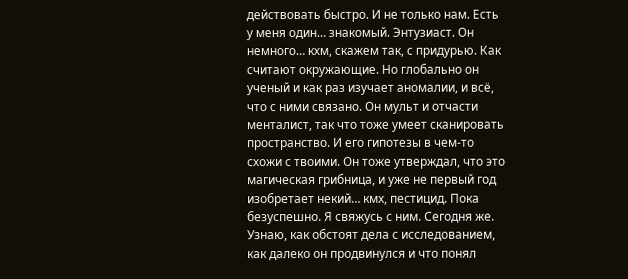действовать быстро. И не только нам. Есть у меня один… знакомый. Энтузиаст. Он немного… кхм, скажем так, с придурью. Как считают окружающие. Но глобально он ученый и как раз изучает аномалии, и всё, что с ними связано. Он мульт и отчасти менталист, так что тоже умеет сканировать пространство. И его гипотезы в чем-то схожи с твоими. Он тоже утверждал, что это магическая грибница, и уже не первый год изобретает некий… кмх, пестицид. Пока безуспешно. Я свяжусь с ним. Сегодня же. Узнаю, как обстоят дела с исследованием, как далеко он продвинулся и что понял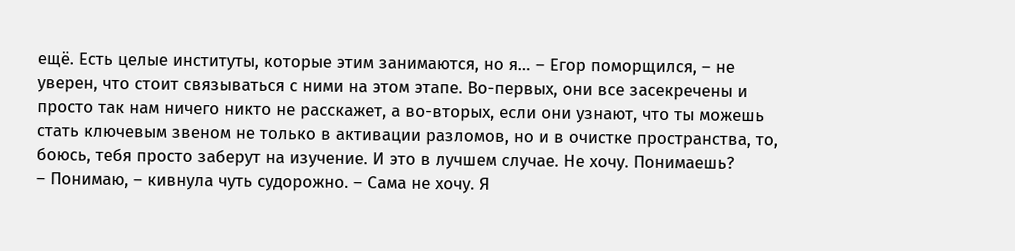ещё. Есть целые институты, которые этим занимаются, но я… – Егор поморщился, – не уверен, что стоит связываться с ними на этом этапе. Во-первых, они все засекречены и просто так нам ничего никто не расскажет, а во-вторых, если они узнают, что ты можешь стать ключевым звеном не только в активации разломов, но и в очистке пространства, то, боюсь, тебя просто заберут на изучение. И это в лучшем случае. Не хочу. Понимаешь?
– Понимаю, – кивнула чуть судорожно. – Сама не хочу. Я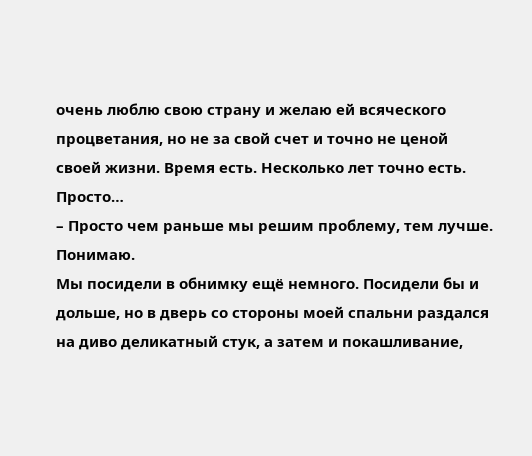очень люблю свою страну и желаю ей всяческого процветания, но не за свой счет и точно не ценой своей жизни. Время есть. Несколько лет точно есть. Просто…
– Просто чем раньше мы решим проблему, тем лучше. Понимаю.
Мы посидели в обнимку ещё немного. Посидели бы и дольше, но в дверь со стороны моей спальни раздался на диво деликатный стук, а затем и покашливание,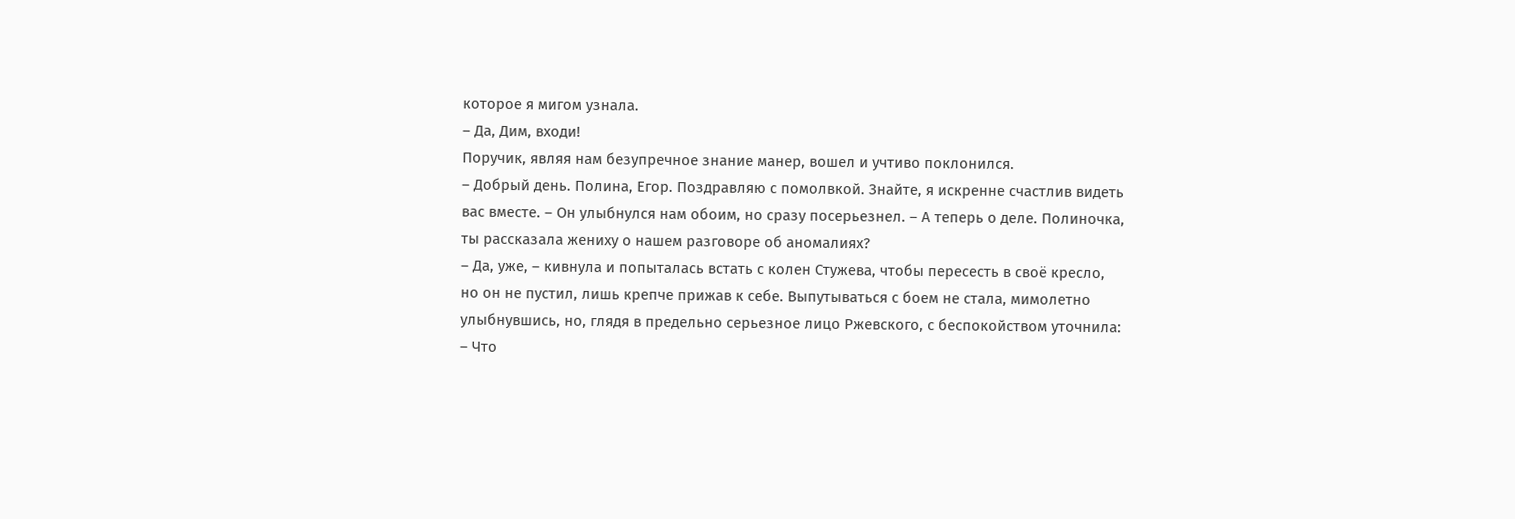которое я мигом узнала.
– Да, Дим, входи!
Поручик, являя нам безупречное знание манер, вошел и учтиво поклонился.
– Добрый день. Полина, Егор. Поздравляю с помолвкой. Знайте, я искренне счастлив видеть вас вместе. – Он улыбнулся нам обоим, но сразу посерьезнел. – А теперь о деле. Полиночка, ты рассказала жениху о нашем разговоре об аномалиях?
– Да, уже, – кивнула и попыталась встать с колен Стужева, чтобы пересесть в своё кресло, но он не пустил, лишь крепче прижав к себе. Выпутываться с боем не стала, мимолетно улыбнувшись, но, глядя в предельно серьезное лицо Ржевского, с беспокойством уточнила: – Что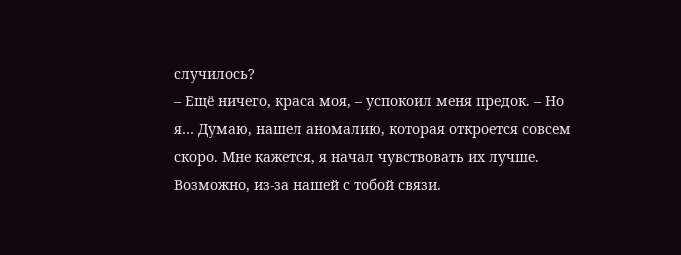случилось?
– Ещё ничего, краса моя, – успокоил меня предок. – Но я… Думаю, нашел аномалию, которая откроется совсем скоро. Мне кажется, я начал чувствовать их лучше. Возможно, из-за нашей с тобой связи.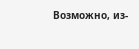Возможно, из-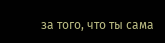за того, что ты сама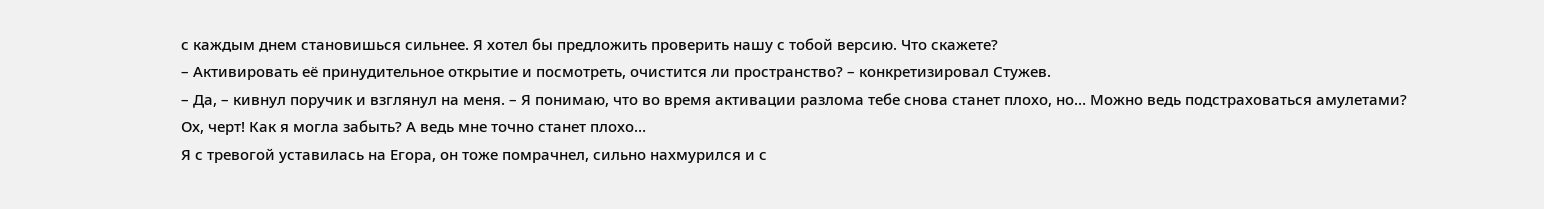с каждым днем становишься сильнее. Я хотел бы предложить проверить нашу с тобой версию. Что скажете?
– Активировать её принудительное открытие и посмотреть, очистится ли пространство? – конкретизировал Стужев.
– Да, – кивнул поручик и взглянул на меня. – Я понимаю, что во время активации разлома тебе снова станет плохо, но… Можно ведь подстраховаться амулетами?
Ох, черт! Как я могла забыть? А ведь мне точно станет плохо…
Я с тревогой уставилась на Егора, он тоже помрачнел, сильно нахмурился и с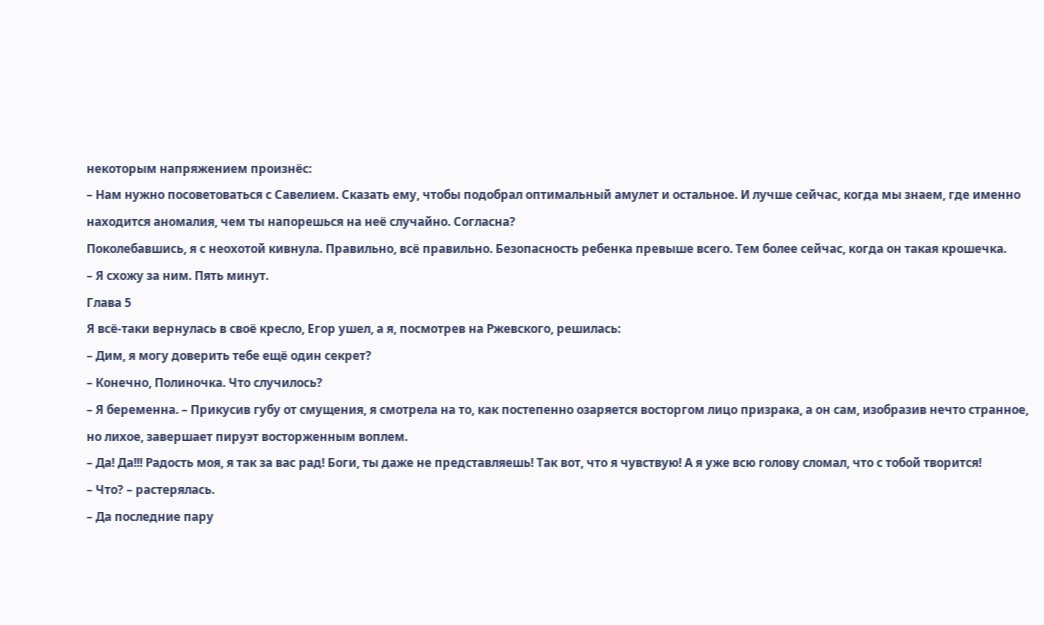некоторым напряжением произнёс:
– Нам нужно посоветоваться с Савелием. Сказать ему, чтобы подобрал оптимальный амулет и остальное. И лучше сейчас, когда мы знаем, где именно находится аномалия, чем ты напорешься на неё случайно. Согласна?
Поколебавшись, я с неохотой кивнула. Правильно, всё правильно. Безопасность ребенка превыше всего. Тем более сейчас, когда он такая крошечка.
– Я схожу за ним. Пять минут.
Глава 5
Я всё-таки вернулась в своё кресло, Егор ушел, а я, посмотрев на Ржевского, решилась:
– Дим, я могу доверить тебе ещё один секрет?
– Конечно, Полиночка. Что случилось?
– Я беременна. – Прикусив губу от смущения, я смотрела на то, как постепенно озаряется восторгом лицо призрака, а он сам, изобразив нечто странное, но лихое, завершает пируэт восторженным воплем.
– Да! Да!!! Радость моя, я так за вас рад! Боги, ты даже не представляешь! Так вот, что я чувствую! А я уже всю голову сломал, что с тобой творится!
– Что? – растерялась.
– Да последние пару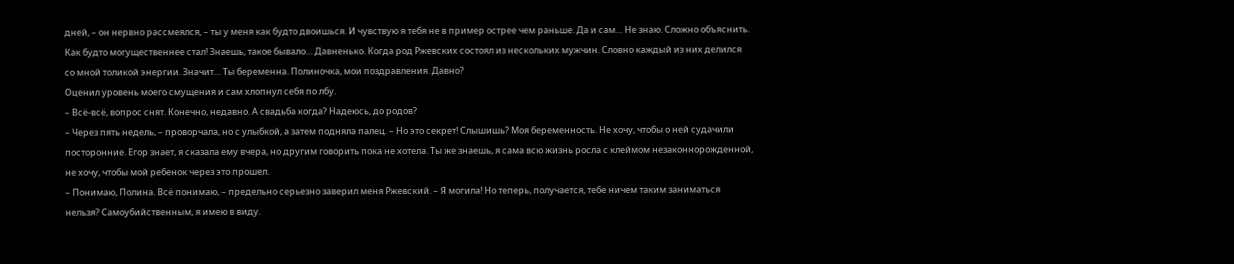дней, – он нервно рассмеялся, – ты у меня как будто двоишься. И чувствую я тебя не в пример острее чем раньше. Да и сам… Не знаю. Сложно объяснить. Как будто могущественнее стал! Знаешь, такое бывало… Давненько. Когда род Ржевских состоял из нескольких мужчин. Словно каждый из них делился со мной толикой энергии. Значит… Ты беременна. Полиночка, мои поздравления. Давно?
Оценил уровень моего смущения и сам хлопнул себя по лбу.
– Всё-всё, вопрос снят. Конечно, недавно. А свадьба когда? Надеюсь, до родов?
– Через пять недель, – проворчала, но с улыбкой, а затем подняла палец. – Но это секрет! Слышишь? Моя беременность. Не хочу, чтобы о ней судачили посторонние. Егор знает, я сказала ему вчера, но другим говорить пока не хотела. Ты же знаешь, я сама всю жизнь росла с клеймом незаконнорожденной, не хочу, чтобы мой ребенок через это прошел.
– Понимаю, Полина. Всё понимаю, – предельно серьезно заверил меня Ржевский. – Я могила! Но теперь, получается, тебе ничем таким заниматься нельзя? Самоубийственным, я имею в виду.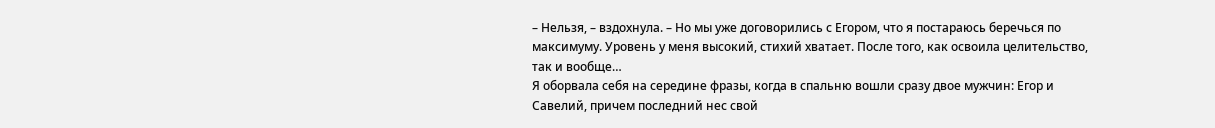– Нельзя, – вздохнула. – Но мы уже договорились с Егором, что я постараюсь беречься по максимуму. Уровень у меня высокий, стихий хватает. После того, как освоила целительство, так и вообще…
Я оборвала себя на середине фразы, когда в спальню вошли сразу двое мужчин: Егор и Савелий, причем последний нес свой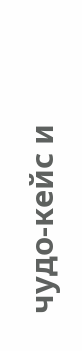чудо-кейс и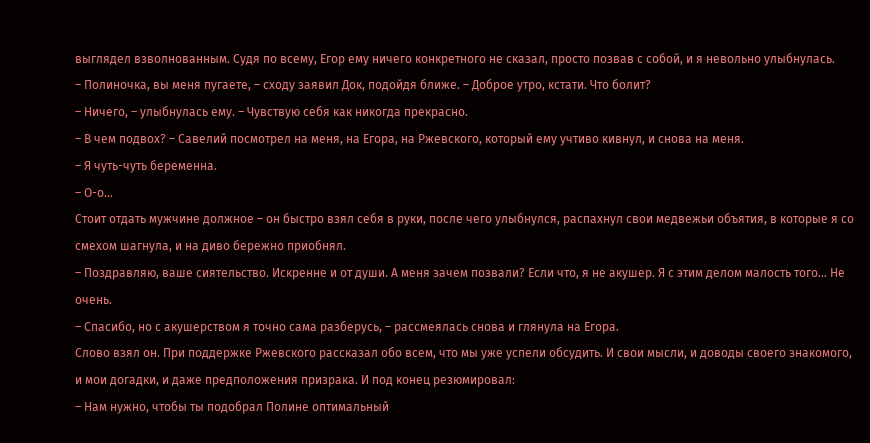выглядел взволнованным. Судя по всему, Егор ему ничего конкретного не сказал, просто позвав с собой, и я невольно улыбнулась.
– Полиночка, вы меня пугаете, – сходу заявил Док, подойдя ближе. – Доброе утро, кстати. Что болит?
– Ничего, – улыбнулась ему. – Чувствую себя как никогда прекрасно.
– В чем подвох? – Савелий посмотрел на меня, на Егора, на Ржевского, который ему учтиво кивнул, и снова на меня.
– Я чуть-чуть беременна.
– О-о…
Стоит отдать мужчине должное – он быстро взял себя в руки, после чего улыбнулся, распахнул свои медвежьи объятия, в которые я со смехом шагнула, и на диво бережно приобнял.
– Поздравляю, ваше сиятельство. Искренне и от души. А меня зачем позвали? Если что, я не акушер. Я с этим делом малость того… Не очень.
– Спасибо, но с акушерством я точно сама разберусь, – рассмеялась снова и глянула на Егора.
Слово взял он. При поддержке Ржевского рассказал обо всем, что мы уже успели обсудить. И свои мысли, и доводы своего знакомого, и мои догадки, и даже предположения призрака. И под конец резюмировал:
– Нам нужно, чтобы ты подобрал Полине оптимальный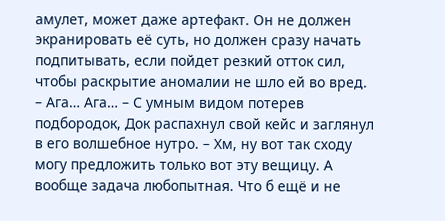амулет, может даже артефакт. Он не должен экранировать её суть, но должен сразу начать подпитывать, если пойдет резкий отток сил, чтобы раскрытие аномалии не шло ей во вред.
– Ага… Ага… – С умным видом потерев подбородок, Док распахнул свой кейс и заглянул в его волшебное нутро. – Хм, ну вот так сходу могу предложить только вот эту вещицу. А вообще задача любопытная. Что б ещё и не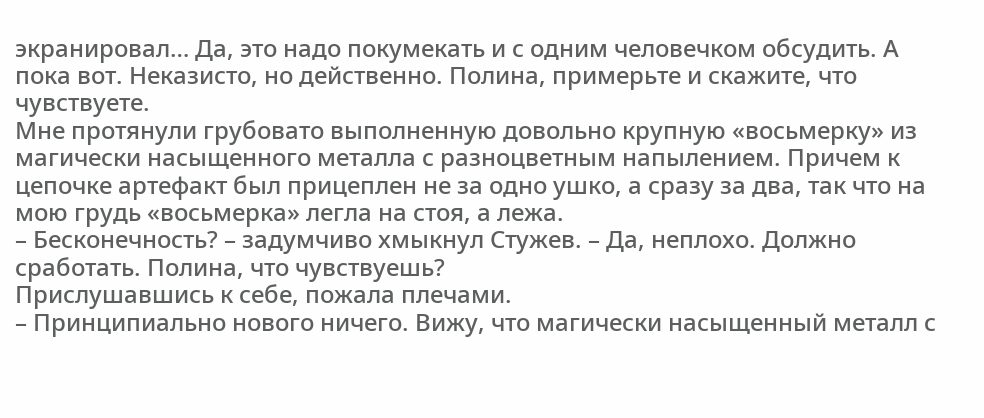экранировал… Да, это надо покумекать и с одним человечком обсудить. А пока вот. Неказисто, но действенно. Полина, примерьте и скажите, что чувствуете.
Мне протянули грубовато выполненную довольно крупную «восьмерку» из магически насыщенного металла с разноцветным напылением. Причем к цепочке артефакт был прицеплен не за одно ушко, а сразу за два, так что на мою грудь «восьмерка» легла на стоя, а лежа.
– Бесконечность? – задумчиво хмыкнул Стужев. – Да, неплохо. Должно сработать. Полина, что чувствуешь?
Прислушавшись к себе, пожала плечами.
– Принципиально нового ничего. Вижу, что магически насыщенный металл с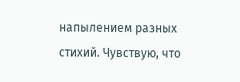напылением разных стихий. Чувствую, что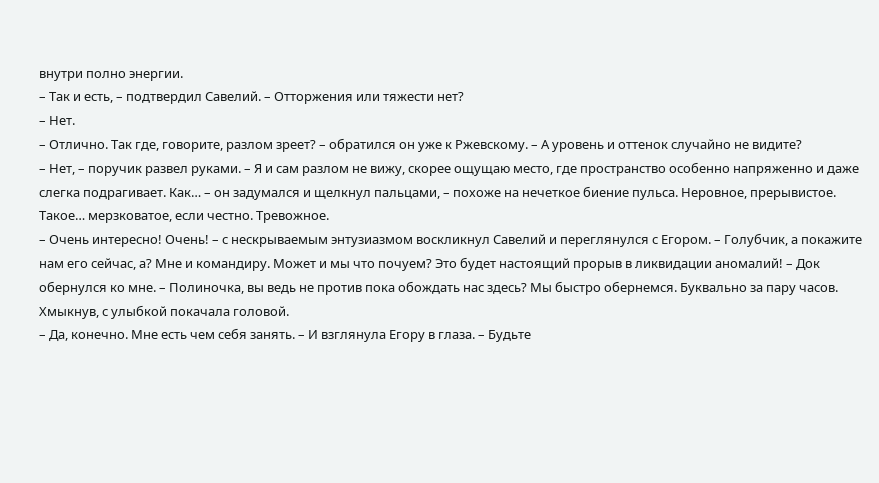внутри полно энергии.
– Так и есть, – подтвердил Савелий. – Отторжения или тяжести нет?
– Нет.
– Отлично. Так где, говорите, разлом зреет? – обратился он уже к Ржевскому. – А уровень и оттенок случайно не видите?
– Нет, – поручик развел руками. – Я и сам разлом не вижу, скорее ощущаю место, где пространство особенно напряженно и даже слегка подрагивает. Как… – он задумался и щелкнул пальцами, – похоже на нечеткое биение пульса. Неровное, прерывистое. Такое… мерзковатое, если честно. Тревожное.
– Очень интересно! Очень! – с нескрываемым энтузиазмом воскликнул Савелий и переглянулся с Егором. – Голубчик, а покажите нам его сейчас, а? Мне и командиру. Может и мы что почуем? Это будет настоящий прорыв в ликвидации аномалий! – Док обернулся ко мне. – Полиночка, вы ведь не против пока обождать нас здесь? Мы быстро обернемся. Буквально за пару часов.
Хмыкнув, с улыбкой покачала головой.
– Да, конечно. Мне есть чем себя занять. – И взглянула Егору в глаза. – Будьте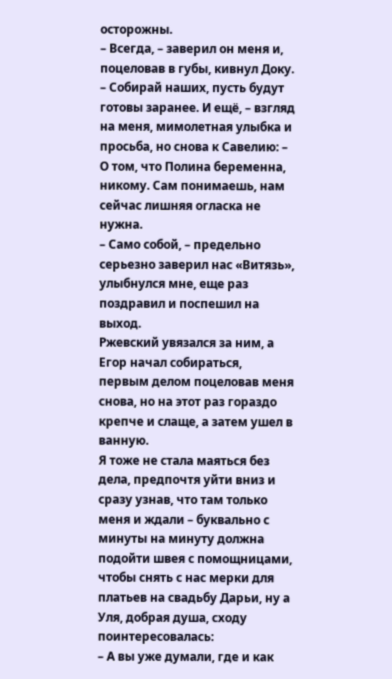осторожны.
– Всегда, – заверил он меня и, поцеловав в губы, кивнул Доку. – Собирай наших, пусть будут готовы заранее. И ещё, – взгляд на меня, мимолетная улыбка и просьба, но снова к Савелию: – О том, что Полина беременна, никому. Сам понимаешь, нам сейчас лишняя огласка не нужна.
– Само собой, – предельно серьезно заверил нас «Витязь», улыбнулся мне, еще раз поздравил и поспешил на выход.
Ржевский увязался за ним, а Егор начал собираться, первым делом поцеловав меня снова, но на этот раз гораздо крепче и слаще, а затем ушел в ванную.
Я тоже не стала маяться без дела, предпочтя уйти вниз и сразу узнав, что там только меня и ждали – буквально с минуты на минуту должна подойти швея с помощницами, чтобы снять с нас мерки для платьев на свадьбу Дарьи, ну а Уля, добрая душа, сходу поинтересовалась:
– А вы уже думали, где и как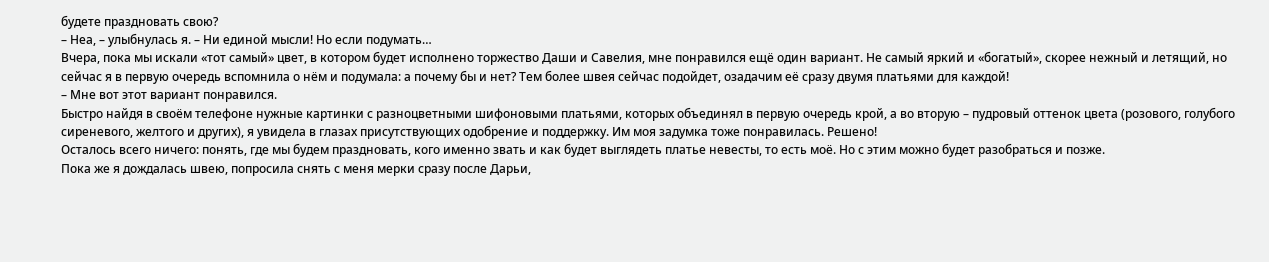будете праздновать свою?
– Неа, – улыбнулась я. – Ни единой мысли! Но если подумать…
Вчера, пока мы искали «тот самый» цвет, в котором будет исполнено торжество Даши и Савелия, мне понравился ещё один вариант. Не самый яркий и «богатый», скорее нежный и летящий, но сейчас я в первую очередь вспомнила о нём и подумала: а почему бы и нет? Тем более швея сейчас подойдет, озадачим её сразу двумя платьями для каждой!
– Мне вот этот вариант понравился.
Быстро найдя в своём телефоне нужные картинки с разноцветными шифоновыми платьями, которых объединял в первую очередь крой, а во вторую – пудровый оттенок цвета (розового, голубого сиреневого, желтого и других), я увидела в глазах присутствующих одобрение и поддержку. Им моя задумка тоже понравилась. Решено!
Осталось всего ничего: понять, где мы будем праздновать, кого именно звать и как будет выглядеть платье невесты, то есть моё. Но с этим можно будет разобраться и позже.
Пока же я дождалась швею, попросила снять с меня мерки сразу после Дарьи,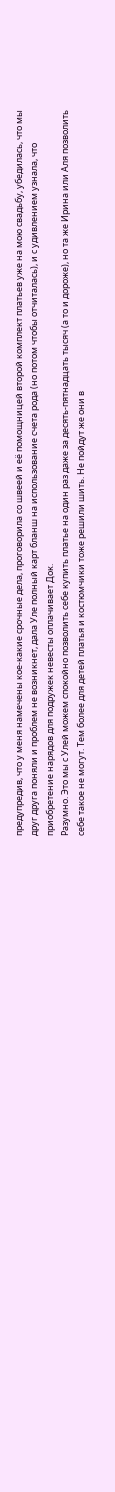предупредив, что у меня намечены кое-какие срочные дела, проговорила со швеей и её помощницей второй комплект платьев уже на мою свадьбу, убедилась, что мы друг друга поняли и проблем не возникнет, дала Уле полный карт бланш на использование счета рода (но потом чтобы отчиталась), и с удивлением узнала, что приобретение нарядов для подружек невесты оплачивает Док.
Разумно. Это мы с Улей можем спокойно позволить себе купить платье на один раз даже за десять-пятнадцать тысяч (а то и дороже), но та же Ирина или Аля позволить себе такое не могут. Тем более для детей платья и костюмчики тоже решили шить. Не пойдут же они в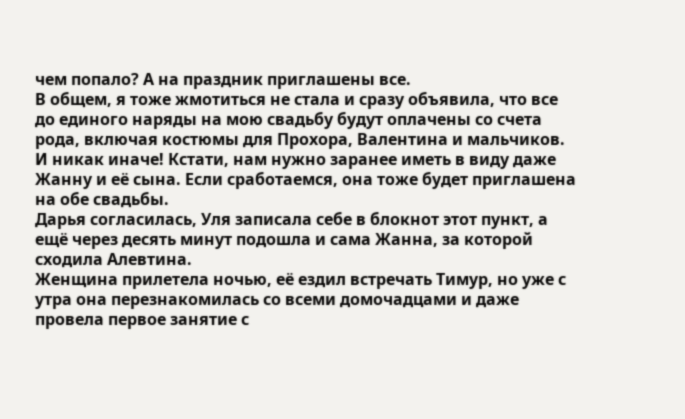чем попало? А на праздник приглашены все.
В общем, я тоже жмотиться не стала и сразу объявила, что все до единого наряды на мою свадьбу будут оплачены со счета рода, включая костюмы для Прохора, Валентина и мальчиков. И никак иначе! Кстати, нам нужно заранее иметь в виду даже Жанну и её сына. Если сработаемся, она тоже будет приглашена на обе свадьбы.
Дарья согласилась, Уля записала себе в блокнот этот пункт, а ещё через десять минут подошла и сама Жанна, за которой сходила Алевтина.
Женщина прилетела ночью, её ездил встречать Тимур, но уже с утра она перезнакомилась со всеми домочадцами и даже провела первое занятие с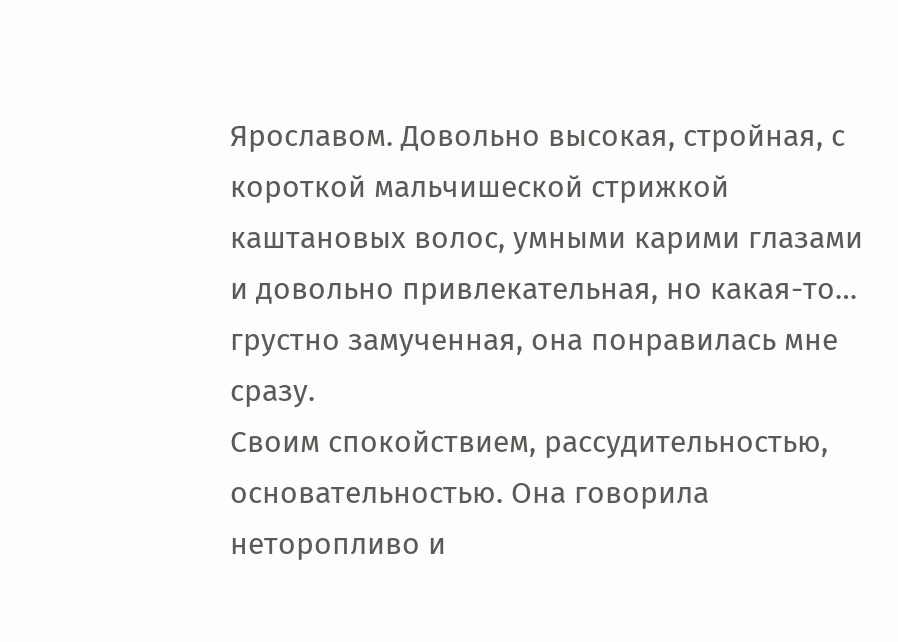Ярославом. Довольно высокая, стройная, с короткой мальчишеской стрижкой каштановых волос, умными карими глазами и довольно привлекательная, но какая-то… грустно замученная, она понравилась мне сразу.
Своим спокойствием, рассудительностью, основательностью. Она говорила неторопливо и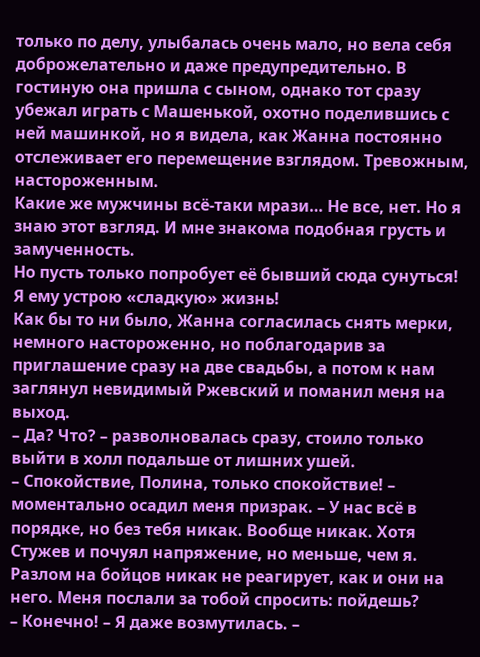только по делу, улыбалась очень мало, но вела себя доброжелательно и даже предупредительно. В гостиную она пришла с сыном, однако тот сразу убежал играть с Машенькой, охотно поделившись с ней машинкой, но я видела, как Жанна постоянно отслеживает его перемещение взглядом. Тревожным, настороженным.
Какие же мужчины всё-таки мрази… Не все, нет. Но я знаю этот взгляд. И мне знакома подобная грусть и замученность.
Но пусть только попробует её бывший сюда сунуться! Я ему устрою «сладкую» жизнь!
Как бы то ни было, Жанна согласилась снять мерки, немного настороженно, но поблагодарив за приглашение сразу на две свадьбы, а потом к нам заглянул невидимый Ржевский и поманил меня на выход.
– Да? Что? – разволновалась сразу, стоило только выйти в холл подальше от лишних ушей.
– Спокойствие, Полина, только спокойствие! – моментально осадил меня призрак. – У нас всё в порядке, но без тебя никак. Вообще никак. Хотя Стужев и почуял напряжение, но меньше, чем я. Разлом на бойцов никак не реагирует, как и они на него. Меня послали за тобой спросить: пойдешь?
– Конечно! – Я даже возмутилась. –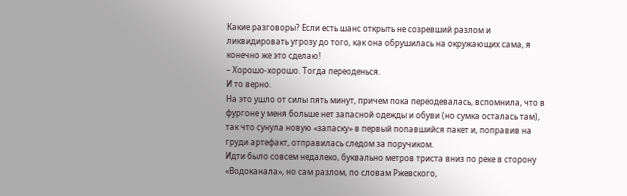Какие разговоры? Если есть шанс открыть не созревший разлом и ликвидировать угрозу до того, как она обрушилась на окружающих сама, я конечно же это сделаю!
– Хорошо-хорошо. Тогда переоденься.
И то верно.
На это ушло от силы пять минут, причем пока переодевалась, вспомнила, что в фургоне у меня больше нет запасной одежды и обуви (но сумка осталась там), так что сунула новую «запаску» в первый попавшийся пакет и, поправив на груди артефакт, отправилась следом за поручиком.
Идти было совсем недалеко, буквально метров триста вниз по реке в сторону «Водоканала», но сам разлом, по словам Ржевского,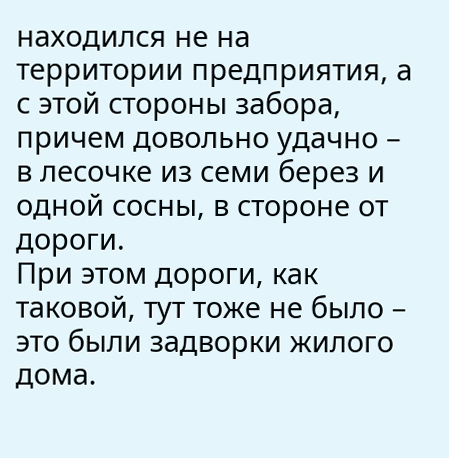находился не на территории предприятия, а с этой стороны забора, причем довольно удачно – в лесочке из семи берез и одной сосны, в стороне от дороги.
При этом дороги, как таковой, тут тоже не было – это были задворки жилого дома.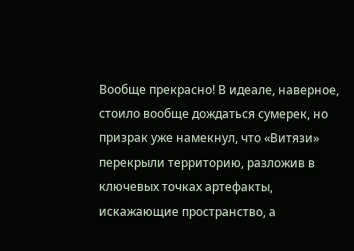Вообще прекрасно! В идеале, наверное, стоило вообще дождаться сумерек, но призрак уже намекнул, что «Витязи» перекрыли территорию, разложив в ключевых точках артефакты, искажающие пространство, а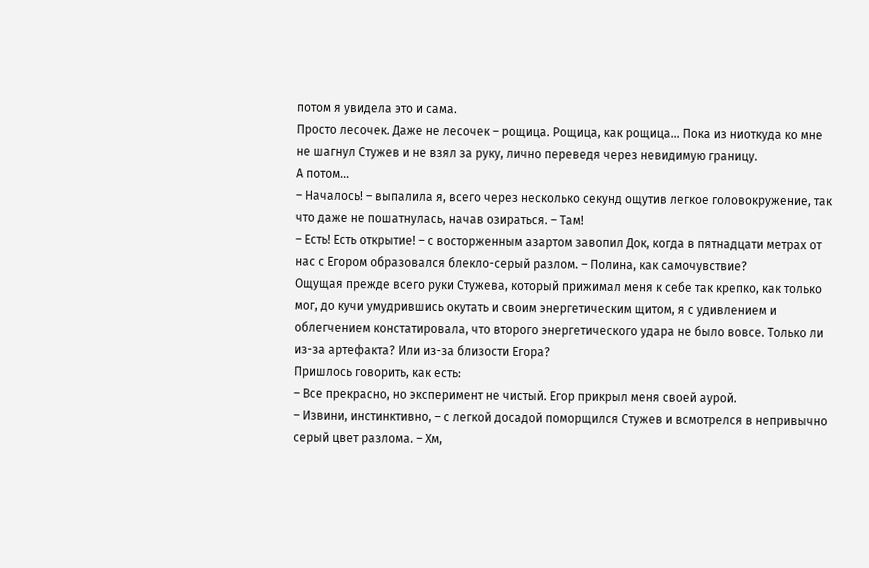потом я увидела это и сама.
Просто лесочек. Даже не лесочек – рощица. Рощица, как рощица… Пока из ниоткуда ко мне не шагнул Стужев и не взял за руку, лично переведя через невидимую границу.
А потом…
– Началось! – выпалила я, всего через несколько секунд ощутив легкое головокружение, так что даже не пошатнулась, начав озираться. – Там!
– Есть! Есть открытие! – с восторженным азартом завопил Док, когда в пятнадцати метрах от нас с Егором образовался блекло-серый разлом. – Полина, как самочувствие?
Ощущая прежде всего руки Стужева, который прижимал меня к себе так крепко, как только мог, до кучи умудрившись окутать и своим энергетическим щитом, я с удивлением и облегчением констатировала, что второго энергетического удара не было вовсе. Только ли из-за артефакта? Или из-за близости Егора?
Пришлось говорить, как есть:
– Все прекрасно, но эксперимент не чистый. Егор прикрыл меня своей аурой.
– Извини, инстинктивно, – с легкой досадой поморщился Стужев и всмотрелся в непривычно серый цвет разлома. – Хм,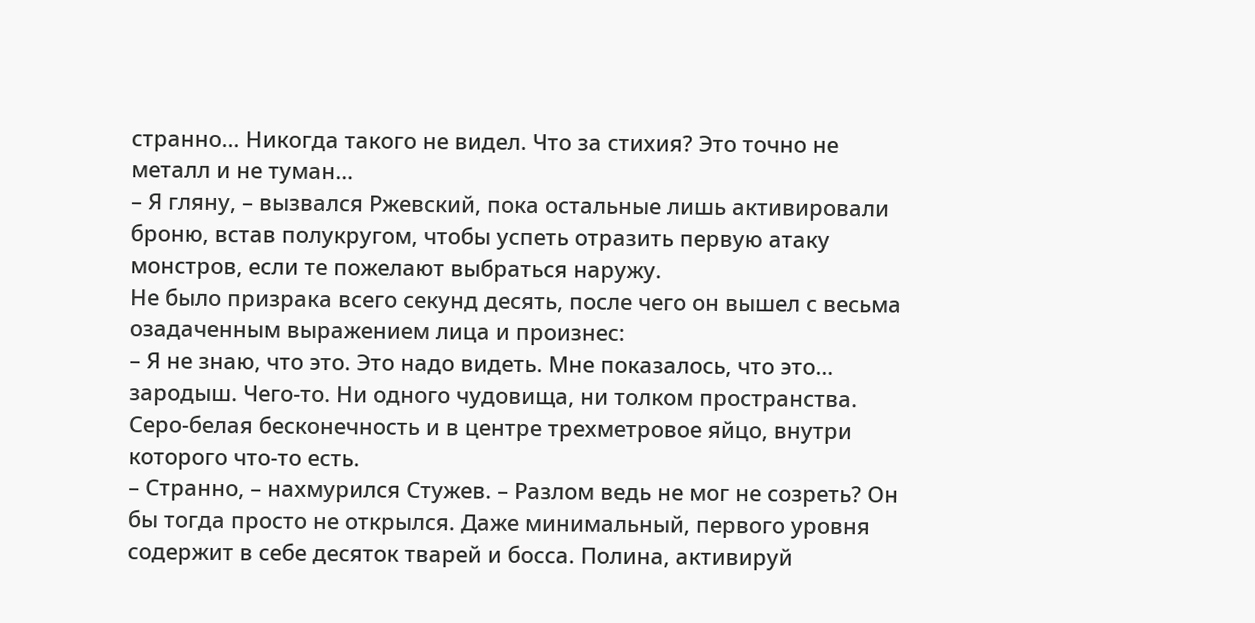странно… Никогда такого не видел. Что за стихия? Это точно не металл и не туман…
– Я гляну, – вызвался Ржевский, пока остальные лишь активировали броню, встав полукругом, чтобы успеть отразить первую атаку монстров, если те пожелают выбраться наружу.
Не было призрака всего секунд десять, после чего он вышел с весьма озадаченным выражением лица и произнес:
– Я не знаю, что это. Это надо видеть. Мне показалось, что это… зародыш. Чего-то. Ни одного чудовища, ни толком пространства. Серо-белая бесконечность и в центре трехметровое яйцо, внутри которого что-то есть.
– Странно, – нахмурился Стужев. – Разлом ведь не мог не созреть? Он бы тогда просто не открылся. Даже минимальный, первого уровня содержит в себе десяток тварей и босса. Полина, активируй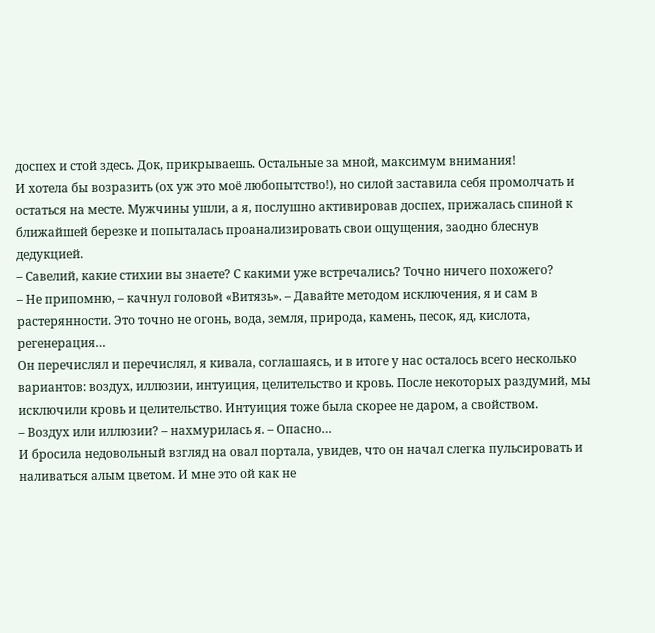доспех и стой здесь. Док, прикрываешь. Остальные за мной, максимум внимания!
И хотела бы возразить (ох уж это моё любопытство!), но силой заставила себя промолчать и остаться на месте. Мужчины ушли, а я, послушно активировав доспех, прижалась спиной к ближайшей березке и попыталась проанализировать свои ощущения, заодно блеснув дедукцией.
– Савелий, какие стихии вы знаете? С какими уже встречались? Точно ничего похожего?
– Не припомню, – качнул головой «Витязь». – Давайте методом исключения, я и сам в растерянности. Это точно не огонь, вода, земля, природа, камень, песок, яд, кислота, регенерация…
Он перечислял и перечислял, я кивала, соглашаясь, и в итоге у нас осталось всего несколько вариантов: воздух, иллюзии, интуиция, целительство и кровь. После некоторых раздумий, мы исключили кровь и целительство. Интуиция тоже была скорее не даром, а свойством.
– Воздух или иллюзии? – нахмурилась я. – Опасно…
И бросила недовольный взгляд на овал портала, увидев, что он начал слегка пульсировать и наливаться алым цветом. И мне это ой как не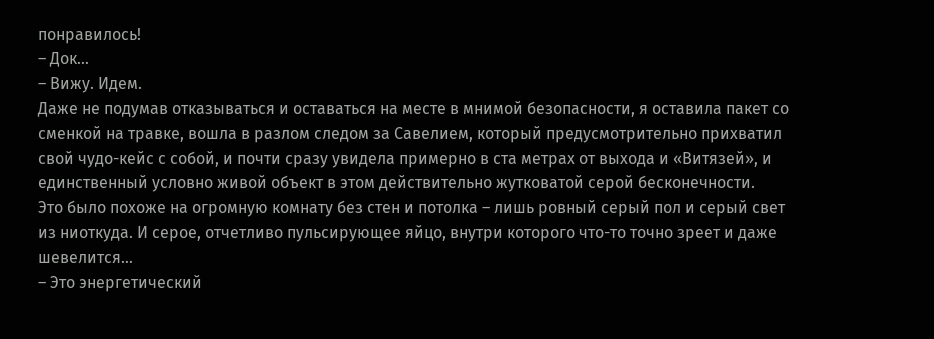понравилось!
– Док…
– Вижу. Идем.
Даже не подумав отказываться и оставаться на месте в мнимой безопасности, я оставила пакет со сменкой на травке, вошла в разлом следом за Савелием, который предусмотрительно прихватил свой чудо-кейс с собой, и почти сразу увидела примерно в ста метрах от выхода и «Витязей», и единственный условно живой объект в этом действительно жутковатой серой бесконечности.
Это было похоже на огромную комнату без стен и потолка – лишь ровный серый пол и серый свет из ниоткуда. И серое, отчетливо пульсирующее яйцо, внутри которого что-то точно зреет и даже шевелится…
– Это энергетический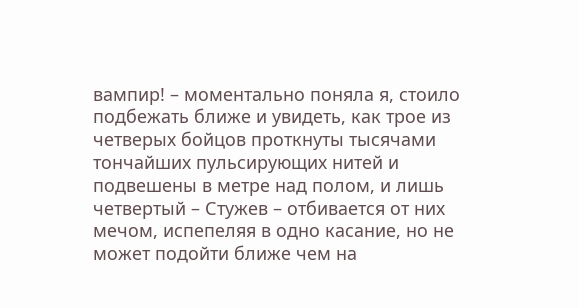вампир! – моментально поняла я, стоило подбежать ближе и увидеть, как трое из четверых бойцов проткнуты тысячами тончайших пульсирующих нитей и подвешены в метре над полом, и лишь четвертый – Стужев – отбивается от них мечом, испепеляя в одно касание, но не может подойти ближе чем на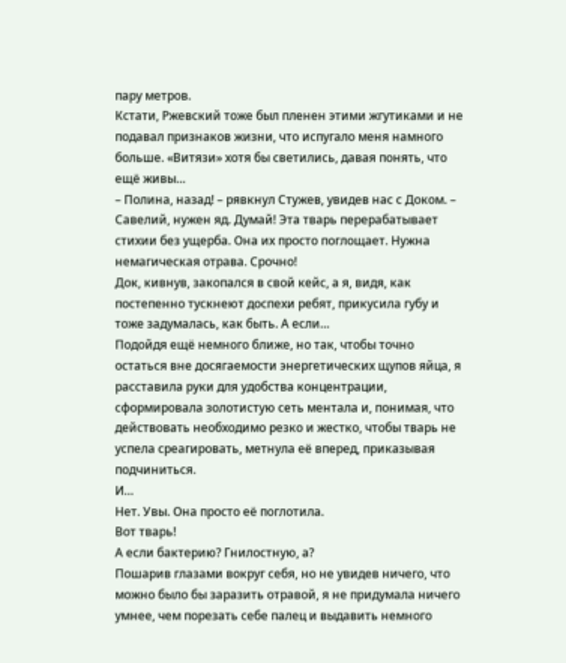пару метров.
Кстати, Ржевский тоже был пленен этими жгутиками и не подавал признаков жизни, что испугало меня намного больше. «Витязи» хотя бы светились, давая понять, что ещё живы…
– Полина, назад! – рявкнул Стужев, увидев нас с Доком. – Савелий, нужен яд. Думай! Эта тварь перерабатывает стихии без ущерба. Она их просто поглощает. Нужна немагическая отрава. Срочно!
Док, кивнув, закопался в свой кейс, а я, видя, как постепенно тускнеют доспехи ребят, прикусила губу и тоже задумалась, как быть. А если…
Подойдя ещё немного ближе, но так, чтобы точно остаться вне досягаемости энергетических щупов яйца, я расставила руки для удобства концентрации, сформировала золотистую сеть ментала и, понимая, что действовать необходимо резко и жестко, чтобы тварь не успела среагировать, метнула её вперед, приказывая подчиниться.
И…
Нет. Увы. Она просто её поглотила.
Вот тварь!
А если бактерию? Гнилостную, а?
Пошарив глазами вокруг себя, но не увидев ничего, что можно было бы заразить отравой, я не придумала ничего умнее, чем порезать себе палец и выдавить немного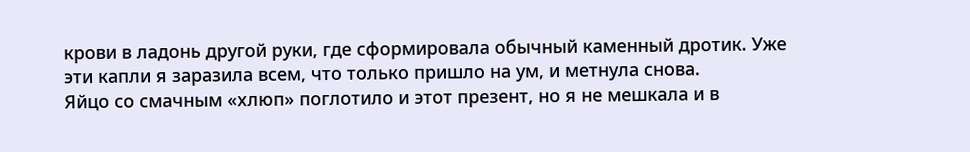крови в ладонь другой руки, где сформировала обычный каменный дротик. Уже эти капли я заразила всем, что только пришло на ум, и метнула снова.
Яйцо со смачным «хлюп» поглотило и этот презент, но я не мешкала и в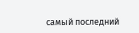самый последний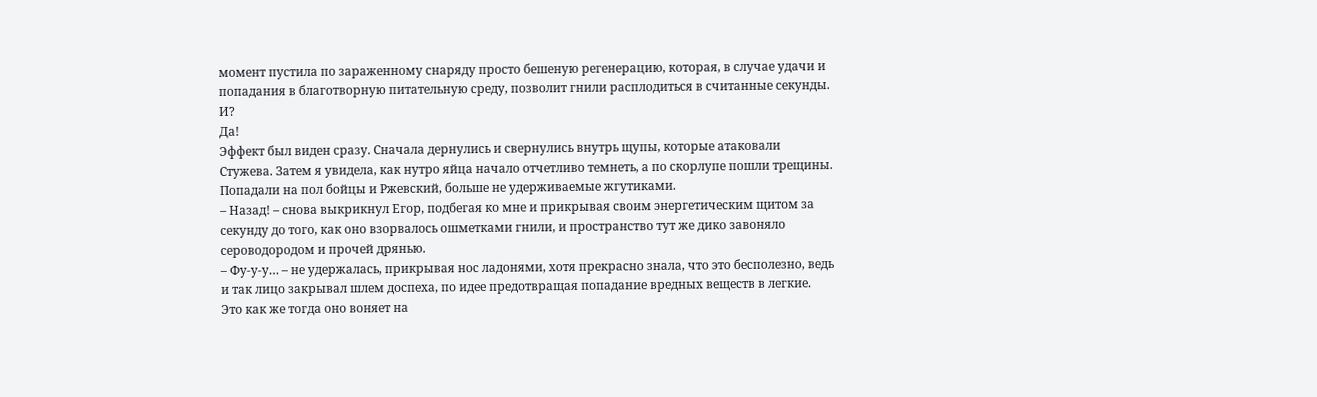момент пустила по зараженному снаряду просто бешеную регенерацию, которая, в случае удачи и попадания в благотворную питательную среду, позволит гнили расплодиться в считанные секунды.
И?
Да!
Эффект был виден сразу. Сначала дернулись и свернулись внутрь щупы, которые атаковали Стужева. Затем я увидела, как нутро яйца начало отчетливо темнеть, а по скорлупе пошли трещины. Попадали на пол бойцы и Ржевский, больше не удерживаемые жгутиками.
– Назад! – снова выкрикнул Егор, подбегая ко мне и прикрывая своим энергетическим щитом за секунду до того, как оно взорвалось ошметками гнили, и пространство тут же дико завоняло сероводородом и прочей дрянью.
– Фу-у-у… – не удержалась, прикрывая нос ладонями, хотя прекрасно знала, что это бесполезно, ведь и так лицо закрывал шлем доспеха, по идее предотвращая попадание вредных веществ в легкие.
Это как же тогда оно воняет на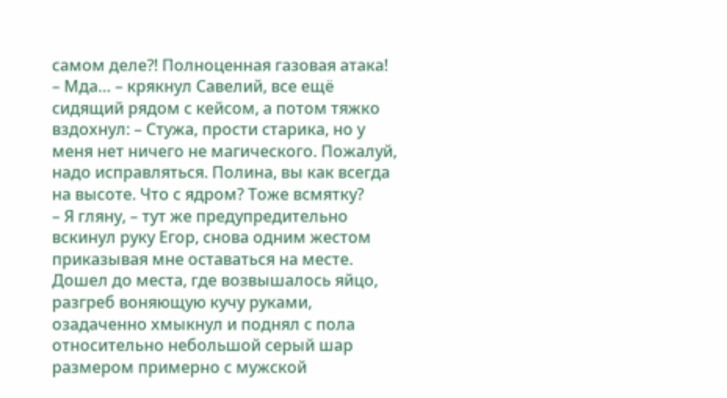самом деле⁈ Полноценная газовая атака!
– Мда… – крякнул Савелий, все ещё сидящий рядом с кейсом, а потом тяжко вздохнул: – Стужа, прости старика, но у меня нет ничего не магического. Пожалуй, надо исправляться. Полина, вы как всегда на высоте. Что с ядром? Тоже всмятку?
– Я гляну, – тут же предупредительно вскинул руку Егор, снова одним жестом приказывая мне оставаться на месте.
Дошел до места, где возвышалось яйцо, разгреб воняющую кучу руками, озадаченно хмыкнул и поднял с пола относительно небольшой серый шар размером примерно с мужской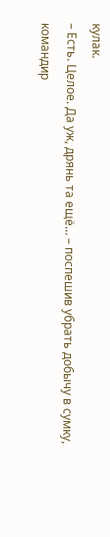кулак.
– Есть. Целое. Да уж, дрянь та ещё… – поспешив убрать добычу в сумку, командир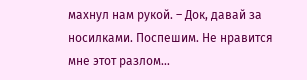махнул нам рукой. – Док, давай за носилками. Поспешим. Не нравится мне этот разлом…